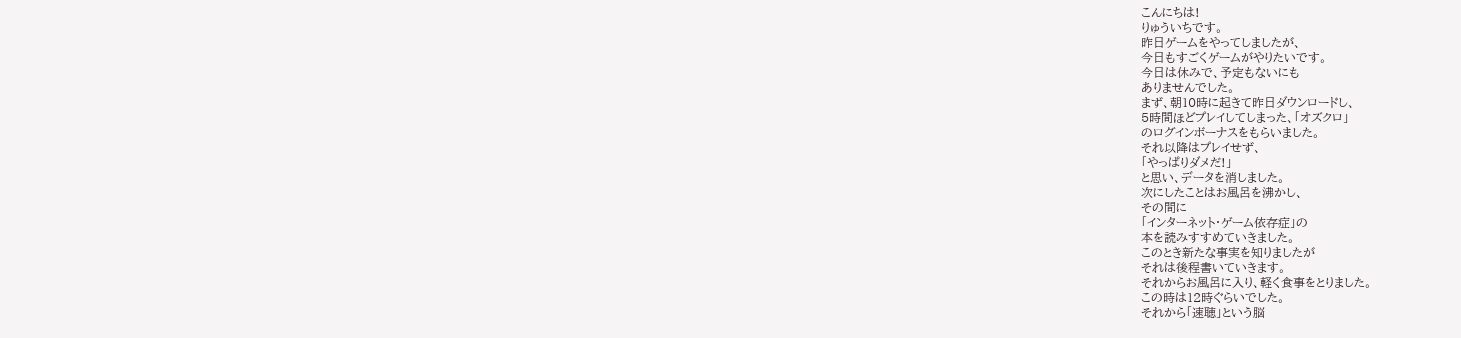こんにちは!
りゅういちです。
昨日ゲームをやってしましたが、
今日もすごくゲームがやりたいです。
今日は休みで、予定もないにも
ありませんでした。
まず、朝10時に起きて昨日ダウンロードし、
5時間ほどプレイしてしまった、「オズクロ」
のログインボーナスをもらいました。
それ以降はプレイせず、
「やっぱりダメだ!」
と思い、データを消しました。
次にしたことはお風呂を沸かし、
その間に
「インターネット・ゲーム依存症」の
本を読みすすめていきました。
このとき新たな事実を知りましたが
それは後程書いていきます。
それからお風呂に入り、軽く食事をとりました。
この時は12時ぐらいでした。
それから「速聴」という脳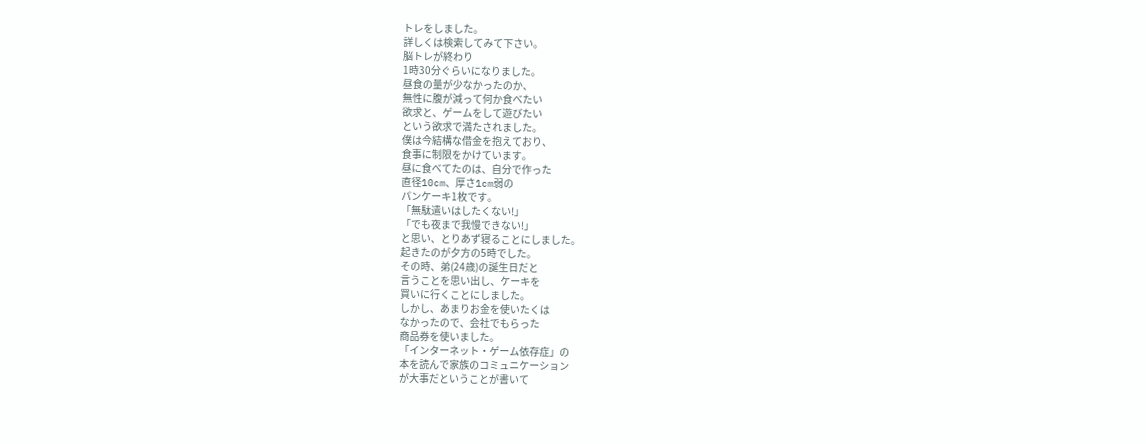トレをしました。
詳しくは検索してみて下さい。
脳トレが終わり
1時30分ぐらいになりました。
昼食の量が少なかったのか、
無性に腹が減って何か食べたい
欲求と、ゲームをして遊びたい
という欲求で満たされました。
僕は今結構な借金を抱えており、
食事に制限をかけています。
昼に食べてたのは、自分で作った
直径10cm、厚さ1cm弱の
パンケーキ1枚です。
「無駄遣いはしたくない!」
「でも夜まで我慢できない!」
と思い、とりあず寝ることにしました。
起きたのが夕方の5時でした。
その時、弟(24歳)の誕生日だと
言うことを思い出し、ケーキを
買いに行くことにしました。
しかし、あまりお金を使いたくは
なかったので、会社でもらった
商品券を使いました。
「インターネット・ゲーム依存症」の
本を読んで家族のコミュニケーション
が大事だということが書いて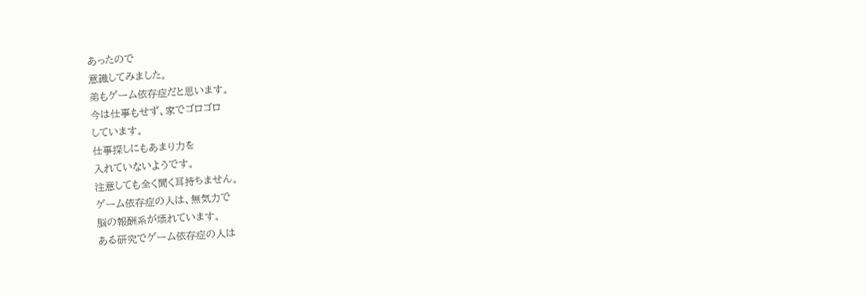あったので
意識してみました。
弟もゲーム依存症だと思います。
今は仕事もせず、家でゴロゴロ
しています。
仕事探しにもあまり力を
入れていないようです。
注意しても全く聞く耳持ちません。
ゲーム依存症の人は、無気力で
脳の報酬系が壊れています。
ある研究でゲーム依存症の人は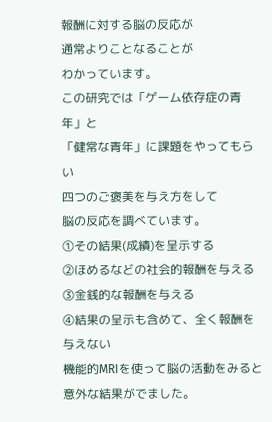報酬に対する脳の反応が
通常よりことなることが
わかっています。
この研究では「ゲーム依存症の青年」と
「健常な青年」に課題をやってもらい
四つのご褒美を与え方をして
脳の反応を調べています。
①その結果(成績)を呈示する
②ほめるなどの社会的報酬を与える
③金銭的な報酬を与える
④結果の呈示も含めて、全く報酬を与えない
機能的MRIを使って脳の活動をみると
意外な結果がでました。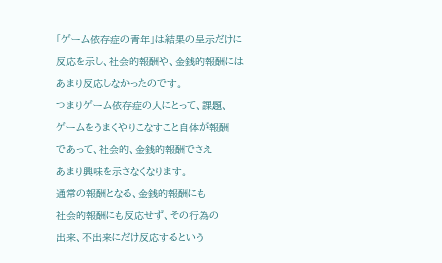「ゲーム依存症の青年」は結果の呈示だけに
反応を示し、社会的報酬や、金銭的報酬には
あまり反応しなかったのです。
つまりゲーム依存症の人にとって、課題、
ゲームをうまくやりこなすこと自体が報酬
であって、社会的、金銭的報酬でさえ
あまり興味を示さなくなります。
通常の報酬となる、金銭的報酬にも
社会的報酬にも反応せず、その行為の
出来、不出来にだけ反応するという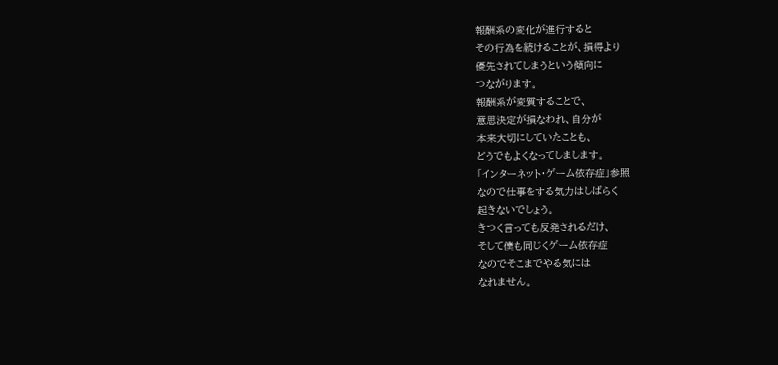報酬系の変化が進行すると
その行為を続けることが、損得より
優先されてしまうという傾向に
つながります。
報酬系が変質することで、
意思決定が損なわれ、自分が
本来大切にしていたことも、
どうでもよくなってしまします。
「インターネット・ゲーム依存症」参照
なので仕事をする気力はしばらく
起きないでしょう。
きつく言っても反発されるだけ、
そして僕も同じくゲーム依存症
なのでそこまでやる気には
なれません。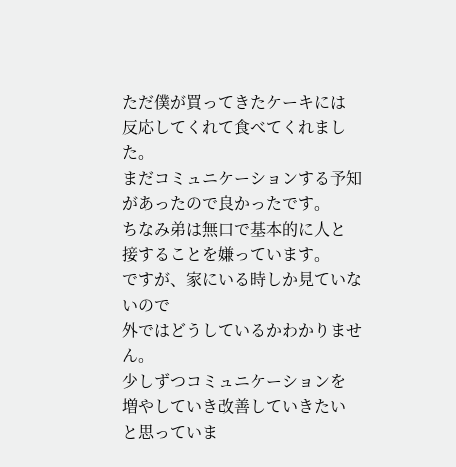ただ僕が買ってきたケーキには
反応してくれて食べてくれました。
まだコミュニケーションする予知
があったので良かったです。
ちなみ弟は無口で基本的に人と
接することを嫌っています。
ですが、家にいる時しか見ていないので
外ではどうしているかわかりません。
少しずつコミュニケーションを
増やしていき改善していきたい
と思っていま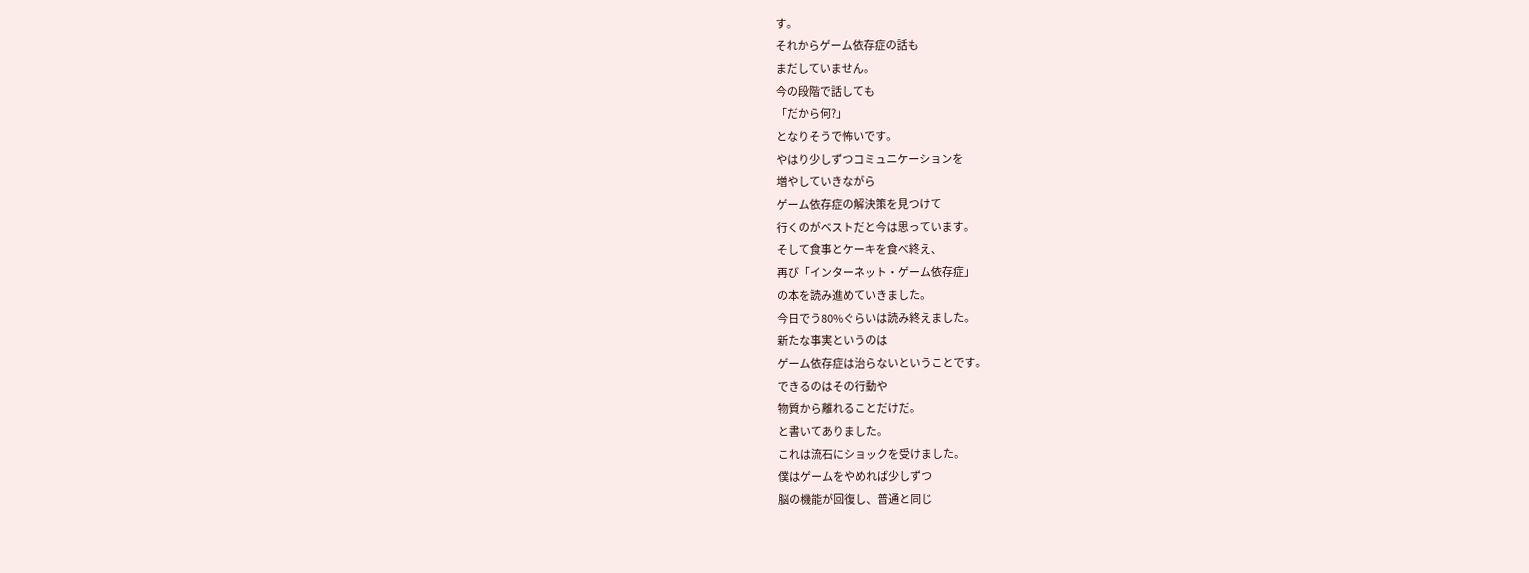す。
それからゲーム依存症の話も
まだしていません。
今の段階で話しても
「だから何?」
となりそうで怖いです。
やはり少しずつコミュニケーションを
増やしていきながら
ゲーム依存症の解決策を見つけて
行くのがベストだと今は思っています。
そして食事とケーキを食べ終え、
再び「インターネット・ゲーム依存症」
の本を読み進めていきました。
今日でう80%ぐらいは読み終えました。
新たな事実というのは
ゲーム依存症は治らないということです。
できるのはその行動や
物質から離れることだけだ。
と書いてありました。
これは流石にショックを受けました。
僕はゲームをやめれば少しずつ
脳の機能が回復し、普通と同じ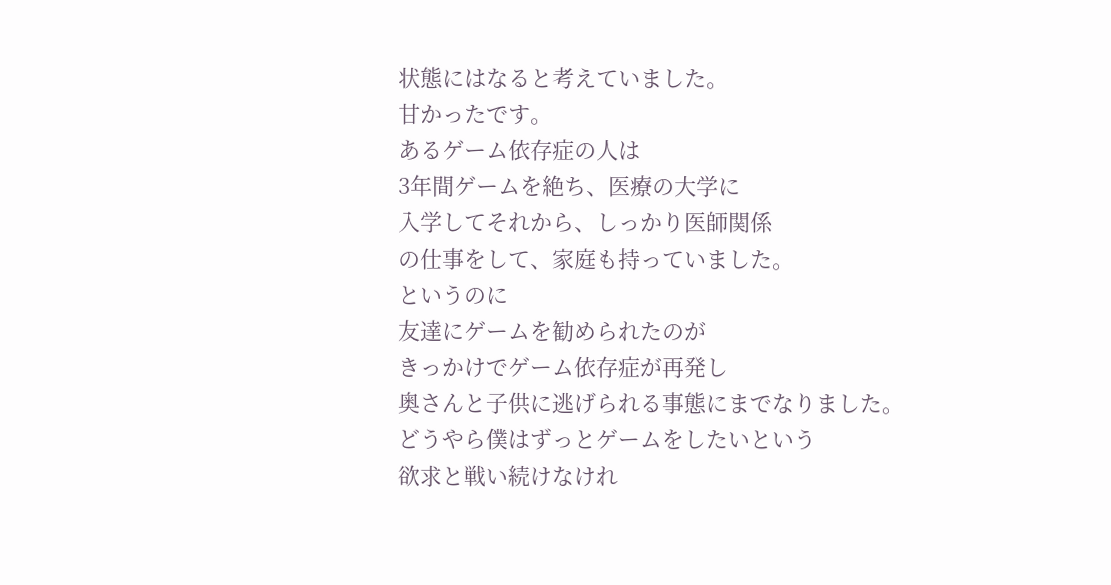状態にはなると考えていました。
甘かったです。
あるゲーム依存症の人は
3年間ゲームを絶ち、医療の大学に
入学してそれから、しっかり医師関係
の仕事をして、家庭も持っていました。
というのに
友達にゲームを勧められたのが
きっかけでゲーム依存症が再発し
奥さんと子供に逃げられる事態にまでなりました。
どうやら僕はずっとゲームをしたいという
欲求と戦い続けなけれ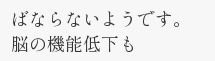ばならないようです。
脳の機能低下も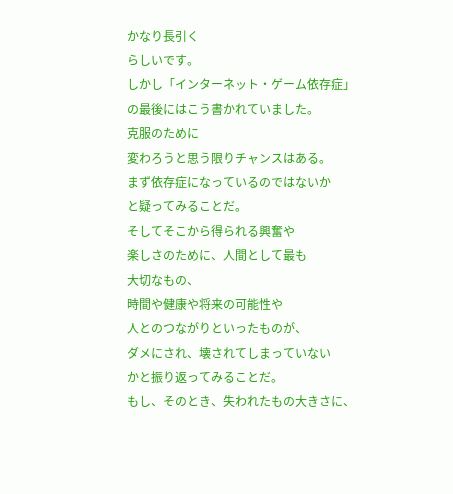かなり長引く
らしいです。
しかし「インターネット・ゲーム依存症」
の最後にはこう書かれていました。
克服のために
変わろうと思う限りチャンスはある。
まず依存症になっているのではないか
と疑ってみることだ。
そしてそこから得られる興奮や
楽しさのために、人間として最も
大切なもの、
時間や健康や将来の可能性や
人とのつながりといったものが、
ダメにされ、壊されてしまっていない
かと振り返ってみることだ。
もし、そのとき、失われたもの大きさに、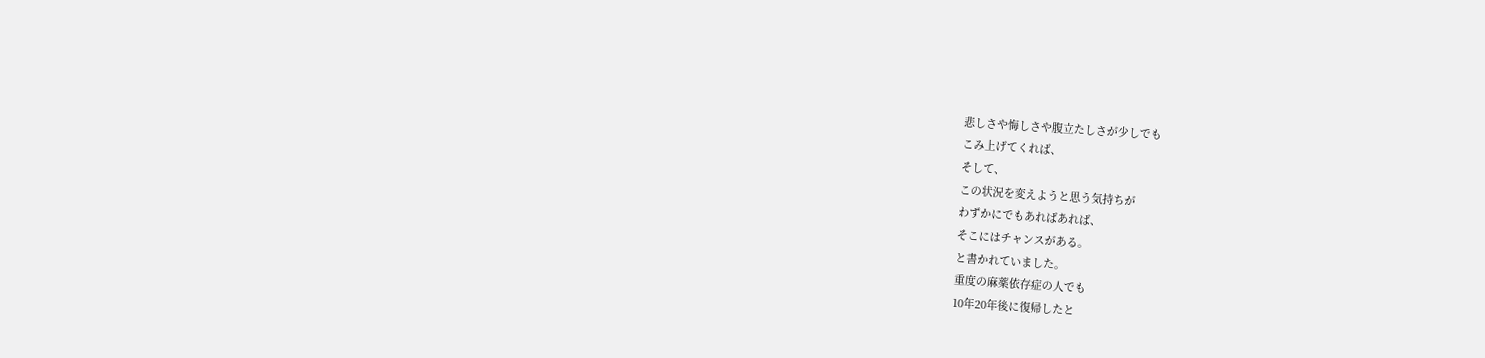悲しさや悔しさや腹立たしさが少しでも
こみ上げてくれば、
そして、
この状況を変えようと思う気持ちが
わずかにでもあればあれば、
そこにはチャンスがある。
と書かれていました。
重度の麻薬依存症の人でも
10年20年後に復帰したと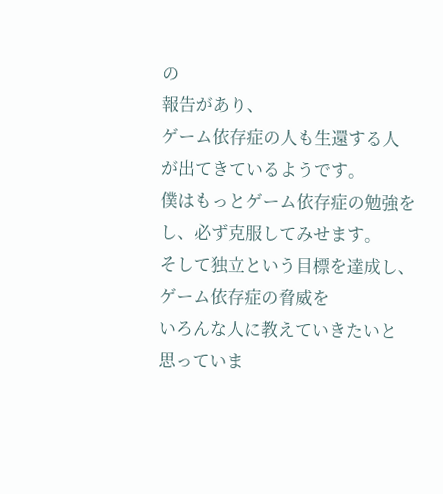の
報告があり、
ゲーム依存症の人も生還する人
が出てきているようです。
僕はもっとゲーム依存症の勉強を
し、必ず克服してみせます。
そして独立という目標を達成し、
ゲーム依存症の脅威を
いろんな人に教えていきたいと
思っていま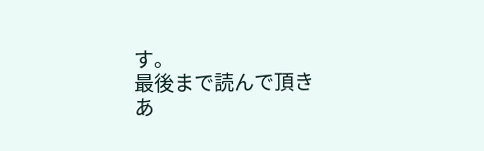す。
最後まで読んで頂き
あ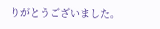りがとうございました。